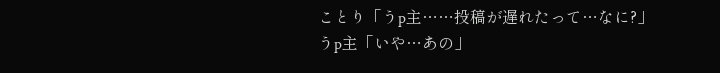ことり「うp主……投稿が遅れたって…なに?」
うp主「いや…あの」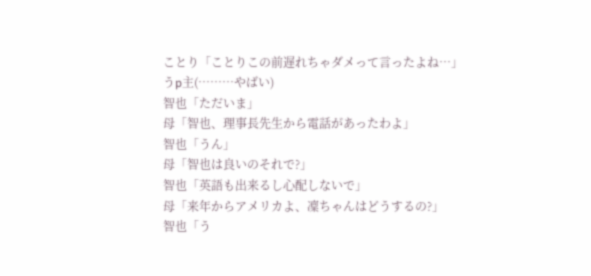ことり「ことりこの前遅れちゃダメって言ったよね…」
うp主(………やばい)
智也「ただいま」
母「智也、理事長先生から電話があったわよ」
智也「うん」
母「智也は良いのそれで?」
智也「英語も出来るし心配しないで」
母「来年からアメリカよ、凜ちゃんはどうするの?」
智也「う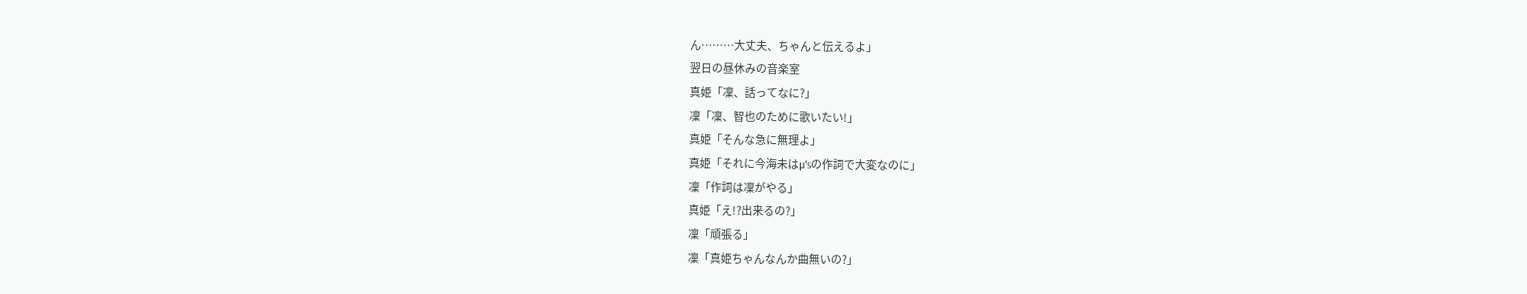ん………大丈夫、ちゃんと伝えるよ」
翌日の昼休みの音楽室
真姫「凜、話ってなに?」
凜「凜、智也のために歌いたい!」
真姫「そんな急に無理よ」
真姫「それに今海未はμ'sの作詞で大変なのに」
凜「作詞は凜がやる」
真姫「え!?出来るの?」
凜「頑張る」
凜「真姫ちゃんなんか曲無いの?」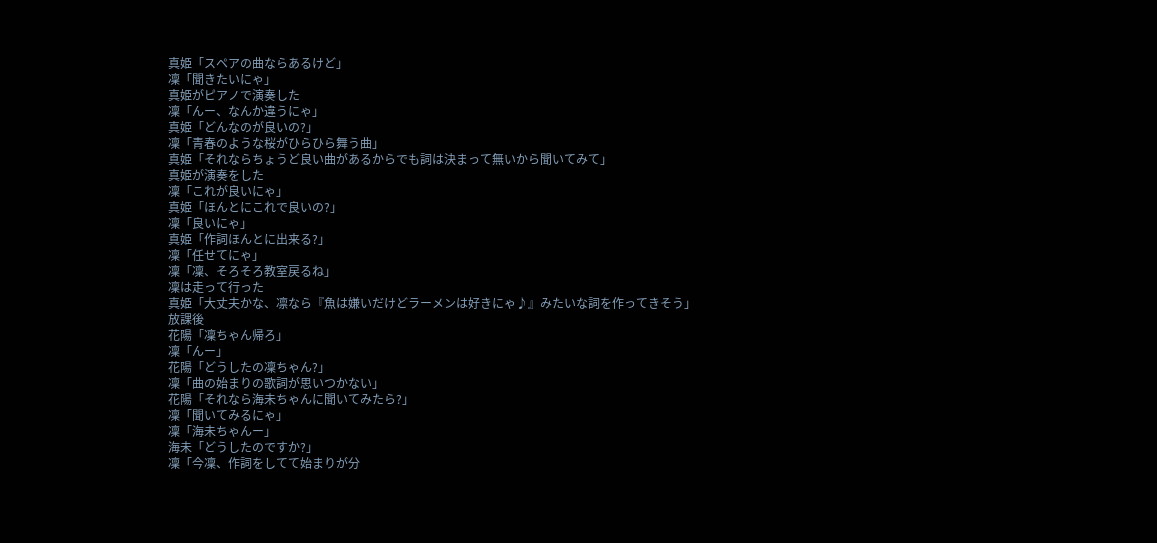真姫「スペアの曲ならあるけど」
凜「聞きたいにゃ」
真姫がピアノで演奏した
凜「んー、なんか違うにゃ」
真姫「どんなのが良いの?」
凜「青春のような桜がひらひら舞う曲」
真姫「それならちょうど良い曲があるからでも詞は決まって無いから聞いてみて」
真姫が演奏をした
凜「これが良いにゃ」
真姫「ほんとにこれで良いの?」
凜「良いにゃ」
真姫「作詞ほんとに出来る?」
凜「任せてにゃ」
凜「凜、そろそろ教室戻るね」
凜は走って行った
真姫「大丈夫かな、凛なら『魚は嫌いだけどラーメンは好きにゃ♪』みたいな詞を作ってきそう」
放課後
花陽「凜ちゃん帰ろ」
凜「んー」
花陽「どうしたの凜ちゃん?」
凜「曲の始まりの歌詞が思いつかない」
花陽「それなら海未ちゃんに聞いてみたら?」
凜「聞いてみるにゃ」
凜「海未ちゃんー」
海未「どうしたのですか?」
凜「今凜、作詞をしてて始まりが分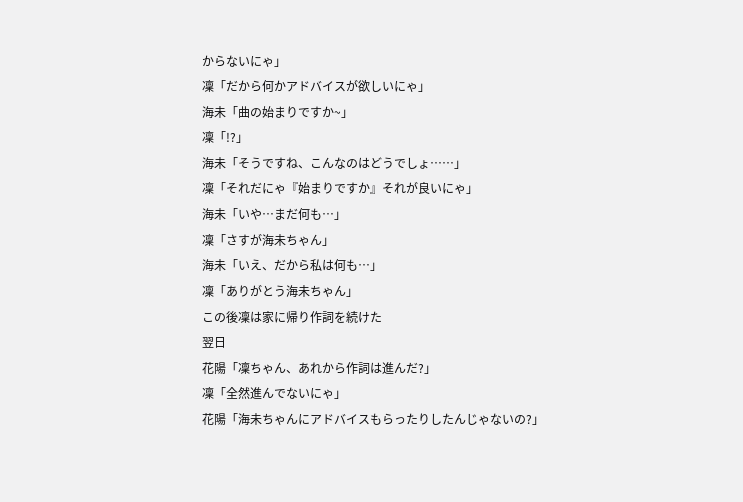からないにゃ」
凜「だから何かアドバイスが欲しいにゃ」
海未「曲の始まりですか~」
凜「!?」
海未「そうですね、こんなのはどうでしょ……」
凜「それだにゃ『始まりですか』それが良いにゃ」
海未「いや…まだ何も…」
凜「さすが海未ちゃん」
海未「いえ、だから私は何も…」
凜「ありがとう海未ちゃん」
この後凜は家に帰り作詞を続けた
翌日
花陽「凜ちゃん、あれから作詞は進んだ?」
凜「全然進んでないにゃ」
花陽「海未ちゃんにアドバイスもらったりしたんじゃないの?」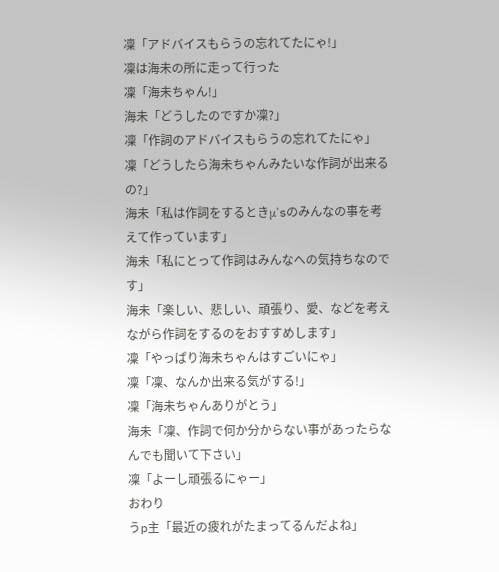凜「アドバイスもらうの忘れてたにゃ!」
凜は海未の所に走って行った
凜「海未ちゃん!」
海未「どうしたのですか凜?」
凜「作詞のアドバイスもらうの忘れてたにゃ」
凜「どうしたら海未ちゃんみたいな作詞が出来るの?」
海未「私は作詞をするときμ'sのみんなの事を考えて作っています」
海未「私にとって作詞はみんなへの気持ちなのです」
海未「楽しい、悲しい、頑張り、愛、などを考えながら作詞をするのをおすすめします」
凜「やっぱり海未ちゃんはすごいにゃ」
凜「凜、なんか出来る気がする!」
凜「海未ちゃんありがとう」
海未「凜、作詞で何か分からない事があったらなんでも聞いて下さい」
凜「よーし頑張るにゃー」
おわり
うp主「最近の疲れがたまってるんだよね」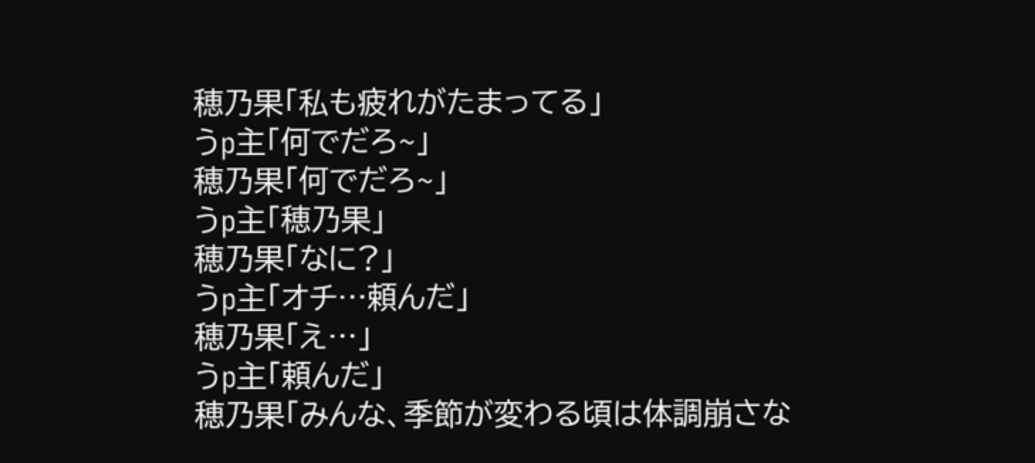穂乃果「私も疲れがたまってる」
うp主「何でだろ~」
穂乃果「何でだろ~」
うp主「穂乃果」
穂乃果「なに?」
うp主「オチ…頼んだ」
穂乃果「え…」
うp主「頼んだ」
穂乃果「みんな、季節が変わる頃は体調崩さな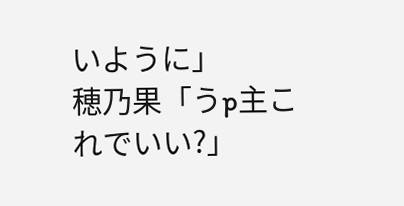いように」
穂乃果「うp主これでいい?」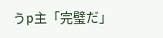うp主「完璧だ」